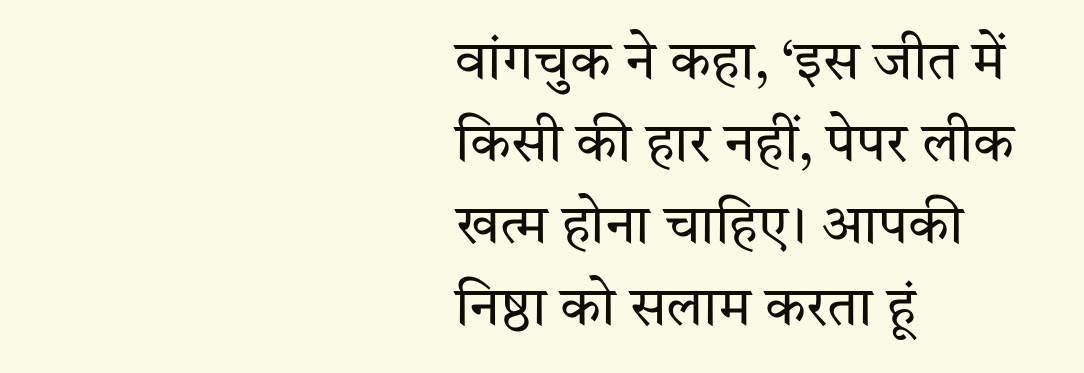वांगचुक ने कहा, ‘इस जीत में किसी की हार नहीं, पेपर लीक खत्म होना चाहिए। आपकी निष्ठा को सलाम करता हूं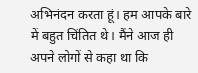अभिनंदन करता हूं। हम आपके बारे में बहुत चिंतित थे। मैंने आज ही अपने लोगों से कहा था कि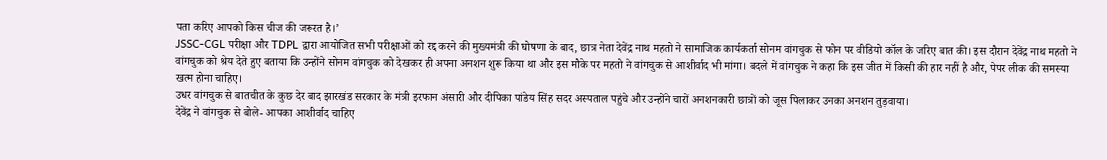पता करिए आपको किस चीज की जरूरत है।’
JSSC-CGL परीक्षा और TDPL द्वारा आयोजित सभी परीक्षाओं को रद्द करने की मुख्यमंत्री की घोषणा के बाद, छात्र नेता देवेंद्र नाथ महतो ने सामाजिक कार्यकर्ता सोनम वांगचुक से फोन पर वीडियो कॉल के जरिए बात की। इस दौरान देवेंद्र नाथ महतो ने वांगचुक को श्रेय देते हुए बताया कि उन्होंने सोनम वांगचुक को देखकर ही अपना अनशन शुरू किया था और इस मौके पर महतो ने वांगचुक से आशीर्वाद भी मांगा। बदले में वांगचुक ने कहा कि इस जीत में किसी की हार नहीं है और, पेपर लीक की समस्या खत्म होना चाहिए।
उधर वांगचुक से बातचीत के कुछ देर बाद झारखंड सरकार के मंत्री इरफान अंसारी और दीपिका पांडेय सिंह सदर अस्पताल पहुंचे और उन्होंने चारों अनशनकारी छात्रों को जूस पिलाकर उनका अनशन तुड़वाया।
देवेंद्र ने वांगचुक से बोले- आपका आशीर्वाद चाहिए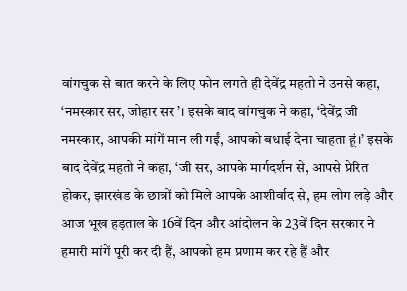वांगचुक से बात करने के लिए फोन लगते ही देवेंद्र महतो ने उनसे कहा, ‘नमस्कार सर, जोहार सर’। इसके बाद वांगचुक ने कहा, ‘देवेंद्र जी नमस्कार, आपकी मांगें मान ली गईं, आपको बधाई देना चाहता हूं।’ इसके बाद देवेंद्र महतो ने कहा, ‘जी सर, आपके मार्गदर्शन से, आपसे प्रेरित होकर, झारखंड के छात्रों को मिले आपके आशीर्वाद से, हम लोग लड़े और आज भूख हड़ताल के 16वें दिन और आंदोलन के 23वें दिन सरकार ने हमारी मांगें पूरी कर दी हैं, आपको हम प्रणाम कर रहे हैं और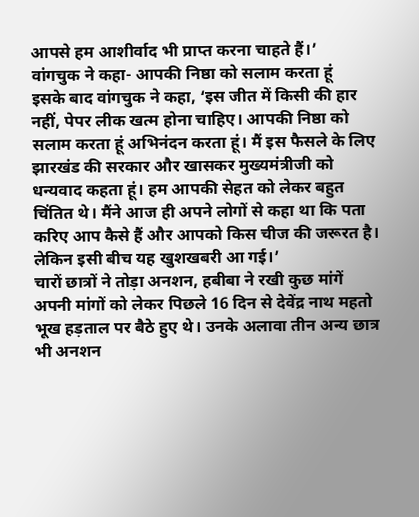आपसे हम आशीर्वाद भी प्राप्त करना चाहते हैं।’
वांगचुक ने कहा- आपकी निष्ठा को सलाम करता हूं
इसके बाद वांगचुक ने कहा, ‘इस जीत में किसी की हार नहीं, पेपर लीक खत्म होना चाहिए। आपकी निष्ठा को सलाम करता हूं अभिनंदन करता हूं। मैं इस फैसले के लिए झारखंड की सरकार और खासकर मुख्यमंत्रीजी को धन्यवाद कहता हूं। हम आपकी सेहत को लेकर बहुत चिंतित थे। मैंने आज ही अपने लोगों से कहा था कि पता करिए आप कैसे हैं और आपको किस चीज की जरूरत है। लेकिन इसी बीच यह खुशखबरी आ गई।’
चारों छात्रों ने तोड़ा अनशन, हबीबा ने रखी कुछ मांगें
अपनी मांगों को लेकर पिछले 16 दिन से देवेंद्र नाथ महतो भूख हड़ताल पर बैठे हुए थे। उनके अलावा तीन अन्य छात्र भी अनशन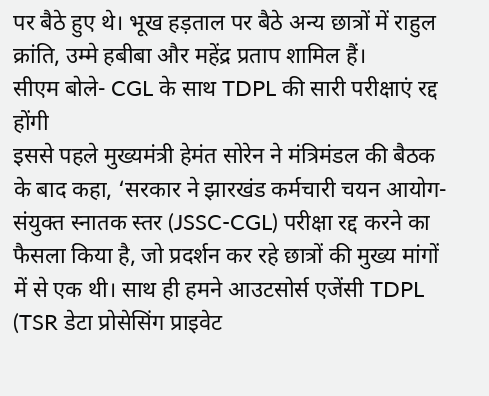पर बैठे हुए थे। भूख हड़ताल पर बैठे अन्य छात्रों में राहुल क्रांति, उम्मे हबीबा और महेंद्र प्रताप शामिल हैं।
सीएम बोले- CGL के साथ TDPL की सारी परीक्षाएं रद्द होंगी
इससे पहले मुख्यमंत्री हेमंत सोरेन ने मंत्रिमंडल की बैठक के बाद कहा, ‘सरकार ने झारखंड कर्मचारी चयन आयोग-संयुक्त स्नातक स्तर (JSSC-CGL) परीक्षा रद्द करने का फैसला किया है, जो प्रदर्शन कर रहे छात्रों की मुख्य मांगों में से एक थी। साथ ही हमने आउटसोर्स एजेंसी TDPL (TSR डेटा प्रोसेसिंग प्राइवेट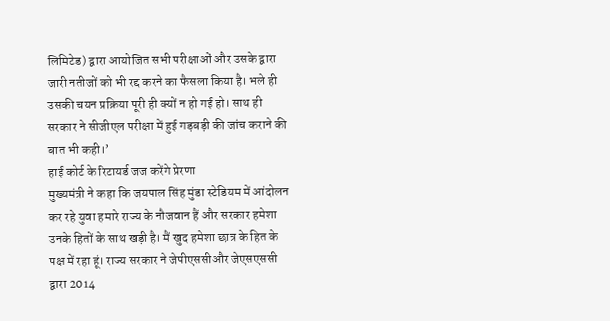लिमिटेड) द्वारा आयोजित सभी परीक्षाओं और उसके द्वारा जारी नतीजों को भी रद्द करने का फैसला किया है। भले ही उसकी चयन प्रक्रिया पूरी ही क्यों न हो गई हो। साथ ही सरकार ने सीजीएल परीक्षा में हुई गड़बड़ी की जांच कराने की बात भी कही।’
हाई कोर्ट के रिटायर्ड जज करेंगे प्रेरणा
मुख्यमंत्री ने कहा कि जयपाल सिंह मुंडा स्टेडियम में आंदोलन कर रहे युवा हमारे राज्य के नौजवान हैं और सरकार हमेशा उनके हितों के साथ खड़ी है। मैं खुद हमेशा छात्र के हित के पक्ष में रहा हूं। राज्य सरकार ने जेपीएससीऔर जेएसएससी द्वारा 2014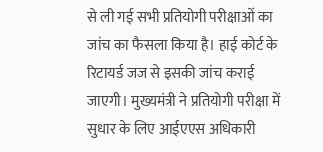से ली गई सभी प्रतियोगी परीक्षाओं का जांच का फैसला किया है। हाई कोर्ट के रिटायर्ड जज से इसकी जांच कराई जाएगी। मुख्यमंत्री ने प्रतियोगी परीक्षा में सुधार के लिए आईएएस अधिकारी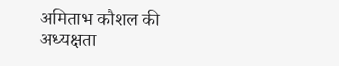अमिताभ कौशल की अध्यक्षता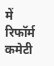में रिफॉर्म कमेटी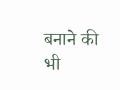बनाने की भी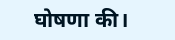घोषणा की।